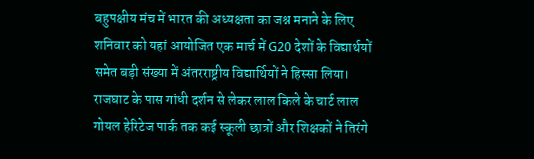बहुपक्षीय मंच में भारत की अध्यक्षता का जश्न मनाने के लिए शनिवार को यहां आयोजित एक मार्च में G20 देशों के विद्यार्थयों समेत बड़ी संख्या में अंतरराष्ट्रीय विद्यार्थियों ने हिस्सा लिया। राजघाट के पास गांधी दर्शन से लेकर लाल किले के चार्ट लाल गोयल हेरिटेज पार्क तक कई स्कूली छात्रों और शिक्षकों ने तिरंगे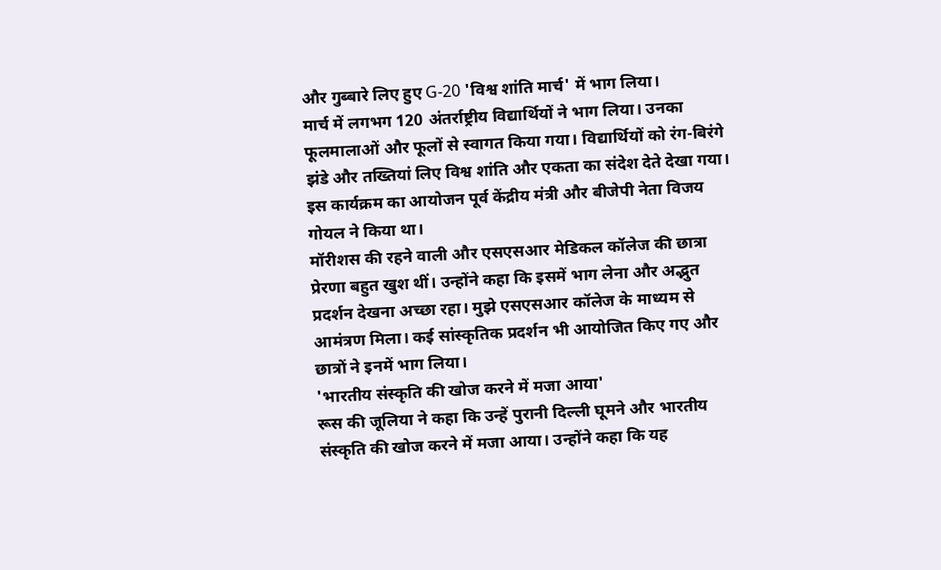और गुब्बारे लिए हुए G-20 'विश्व शांति मार्च' में भाग लिया।
मार्च में लगभग 120 अंतर्राष्ट्रीय विद्यार्थियों ने भाग लिया। उनका फूलमालाओं और फूलों से स्वागत किया गया। विद्यार्थियों को रंग-बिरंगे झंडे और तख्तियां लिए विश्व शांति और एकता का संदेश देते देखा गया। इस कार्यक्रम का आयोजन पूर्व केंद्रीय मंत्री और बीजेपी नेता विजय गोयल ने किया था।
मॉरीशस की रहने वाली और एसएसआर मेडिकल कॉलेज की छात्रा प्रेरणा बहुत खुश थीं। उन्होंने कहा कि इसमें भाग लेना और अद्भुत प्रदर्शन देखना अच्छा रहा। मुझे एसएसआर कॉलेज के माध्यम से आमंत्रण मिला। कई सांस्कृतिक प्रदर्शन भी आयोजित किए गए और छात्रों ने इनमें भाग लिया।
'भारतीय संस्कृति की खोज करने में मजा आया'
रूस की जूलिया ने कहा कि उन्हें पुरानी दिल्ली घूमने और भारतीय संस्कृति की खोज करने में मजा आया। उन्होंने कहा कि यह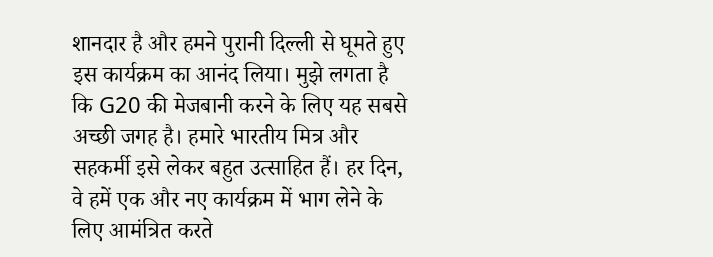शानदार है और हमने पुरानी दिल्ली से घूमते हुए इस कार्यक्रम का आनंद लिया। मुझे लगता है कि G20 की मेजबानी करने के लिए यह सबसे अच्छी जगह है। हमारे भारतीय मित्र और सहकर्मी इसे लेकर बहुत उत्साहित हैं। हर दिन, वे हमें एक और नए कार्यक्रम में भाग लेने के लिए आमंत्रित करते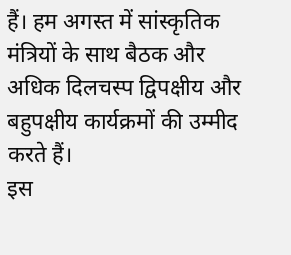हैं। हम अगस्त में सांस्कृतिक मंत्रियों के साथ बैठक और अधिक दिलचस्प द्विपक्षीय और बहुपक्षीय कार्यक्रमों की उम्मीद करते हैं।
इस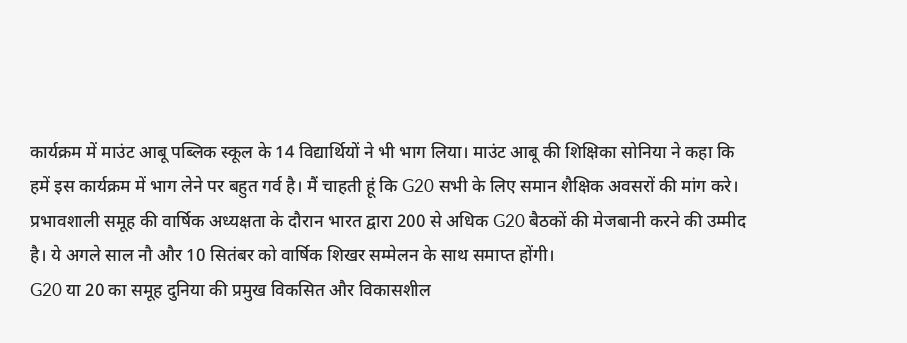कार्यक्रम में माउंट आबू पब्लिक स्कूल के 14 विद्यार्थियों ने भी भाग लिया। माउंट आबू की शिक्षिका सोनिया ने कहा कि हमें इस कार्यक्रम में भाग लेने पर बहुत गर्व है। मैं चाहती हूं कि G20 सभी के लिए समान शैक्षिक अवसरों की मांग करे।
प्रभावशाली समूह की वार्षिक अध्यक्षता के दौरान भारत द्वारा 200 से अधिक G20 बैठकों की मेजबानी करने की उम्मीद है। ये अगले साल नौ और 10 सितंबर को वार्षिक शिखर सम्मेलन के साथ समाप्त होंगी।
G20 या 20 का समूह दुनिया की प्रमुख विकसित और विकासशील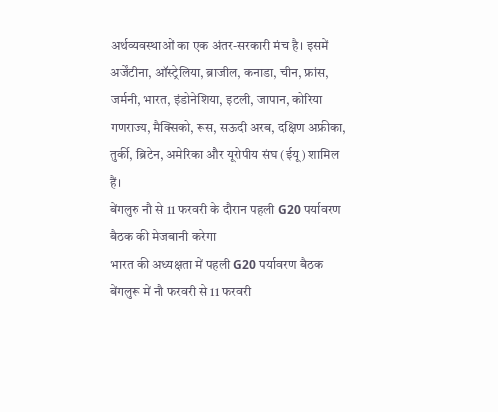अर्थव्यवस्थाओं का एक अंतर-सरकारी मंच है। इसमें अर्जेंटीना, ऑस्ट्रेलिया, ब्राजील, कनाडा, चीन, फ्रांस, जर्मनी, भारत, इंडोनेशिया, इटली, जापान, कोरिया गणराज्य, मैक्सिको, रूस, सऊदी अरब, दक्षिण अफ्रीका, तुर्की, ब्रिटेन, अमेरिका और यूरोपीय संघ (ईयू) शामिल हैं।
बेंगलुरु नौ से 11 फरवरी के दौरान पहली G20 पर्यावरण बैठक की मेजबानी करेगा
भारत की अध्यक्षता में पहली G20 पर्यावरण बैठक बेंगलुरू में नौ फरवरी से 11 फरवरी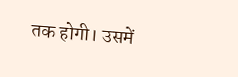तक होगी। उसमें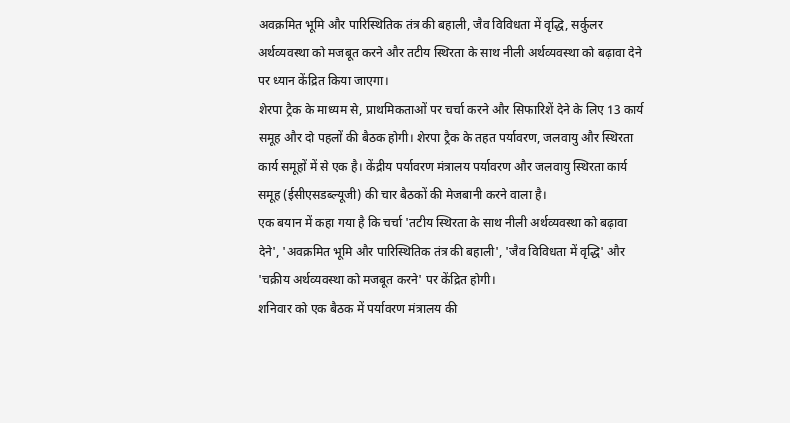अवक्रमित भूमि और पारिस्थितिक तंत्र की बहाली, जैव विविधता में वृद्धि, सर्कुलर अर्थव्यवस्था को मजबूत करने और तटीय स्थिरता के साथ नीली अर्थव्यवस्था को बढ़ावा देने पर ध्यान केंद्रित किया जाएगा।
शेरपा ट्रैक के माध्यम से, प्राथमिकताओं पर चर्चा करने और सिफारिशें देने के लिए 13 कार्य समूह और दो पहलों की बैठक होगी। शेरपा ट्रैक के तहत पर्यावरण, जलवायु और स्थिरता कार्य समूहों में से एक है। केंद्रीय पर्यावरण मंत्रालय पर्यावरण और जलवायु स्थिरता कार्य समूह (ईसीएसडब्ल्यूजी) की चार बैठकों की मेजबानी करने वाला है।
एक बयान में कहा गया है कि चर्चा 'तटीय स्थिरता के साथ नीली अर्थव्यवस्था को बढ़ावा देने', 'अवक्रमित भूमि और पारिस्थितिक तंत्र की बहाली', 'जैव विविधता में वृद्धि' और 'चक्रीय अर्थव्यवस्था को मजबूत करने' पर केंद्रित होगी।
शनिवार को एक बैठक में पर्यावरण मंत्रालय की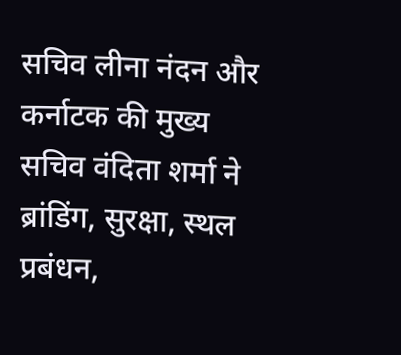सचिव लीना नंदन और कर्नाटक की मुख्य सचिव वंदिता शर्मा ने ब्रांडिंग, सुरक्षा, स्थल प्रबंधन,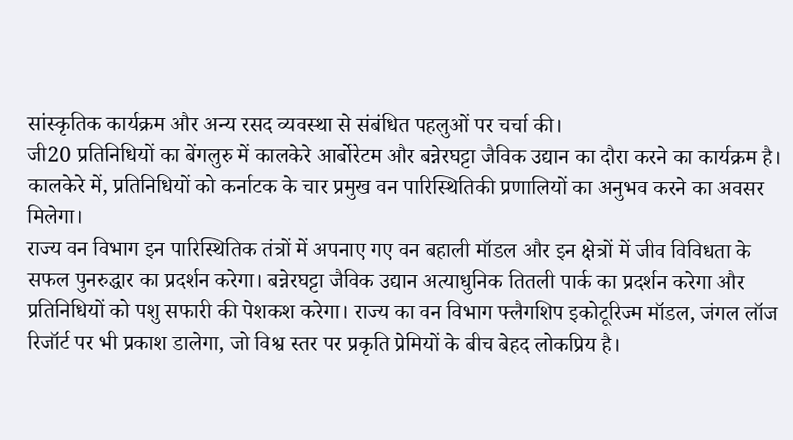सांस्कृतिक कार्यक्रम और अन्य रसद व्यवस्था से संबंधित पहलुओं पर चर्चा की।
जी20 प्रतिनिधियों का बेंगलुरु में कालकेरे आर्बोरेटम और बन्नेरघट्टा जैविक उद्यान का दौरा करने का कार्यक्रम है। कालकेरे में, प्रतिनिधियों को कर्नाटक के चार प्रमुख वन पारिस्थितिकी प्रणालियों का अनुभव करने का अवसर मिलेगा।
राज्य वन विभाग इन पारिस्थितिक तंत्रों में अपनाए गए वन बहाली मॉडल और इन क्षेत्रों में जीव विविधता के सफल पुनरुद्धार का प्रदर्शन करेगा। बन्नेरघट्टा जैविक उद्यान अत्याधुनिक तितली पार्क का प्रदर्शन करेगा और प्रतिनिधियों को पशु सफारी की पेशकश करेगा। राज्य का वन विभाग फ्लैगशिप इकोटूरिज्म मॉडल, जंगल लॉज रिजॉर्ट पर भी प्रकाश डालेगा, जो विश्व स्तर पर प्रकृति प्रेमियों के बीच बेहद लोकप्रिय है।